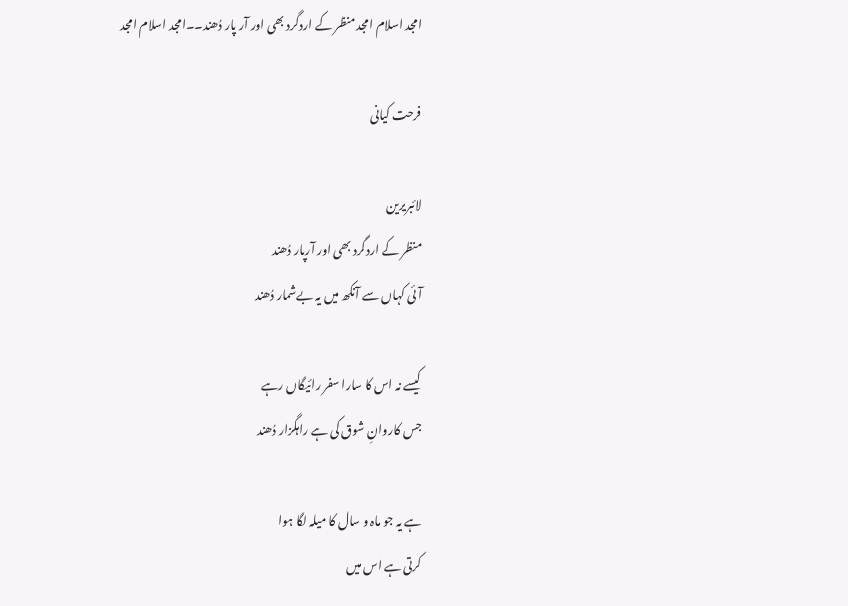امجد اسلام امجد منظر کے اردگرد بھی اور آر پار دُھند۔۔امجد اسلام امجد

فرحت کیانی

لائبریرین
منظر کے اردگرد بھی اور آرپار دُھند
آئی کہاں سے آنکھ میں یہ بےشمار دُھند

کیسے نہ اس کا سارا سفر رائیگاں رہے
جس کاروانِ شوق کی ہے راہگزار دُھند

ہے یہ جو ماہ و سال کا میلہ لگا ہوا
کرتی ہے اس میں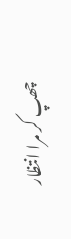چھپ کر مرا انتظار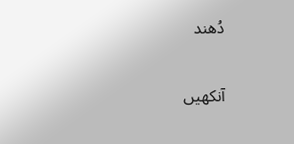دُھند

آنکھیں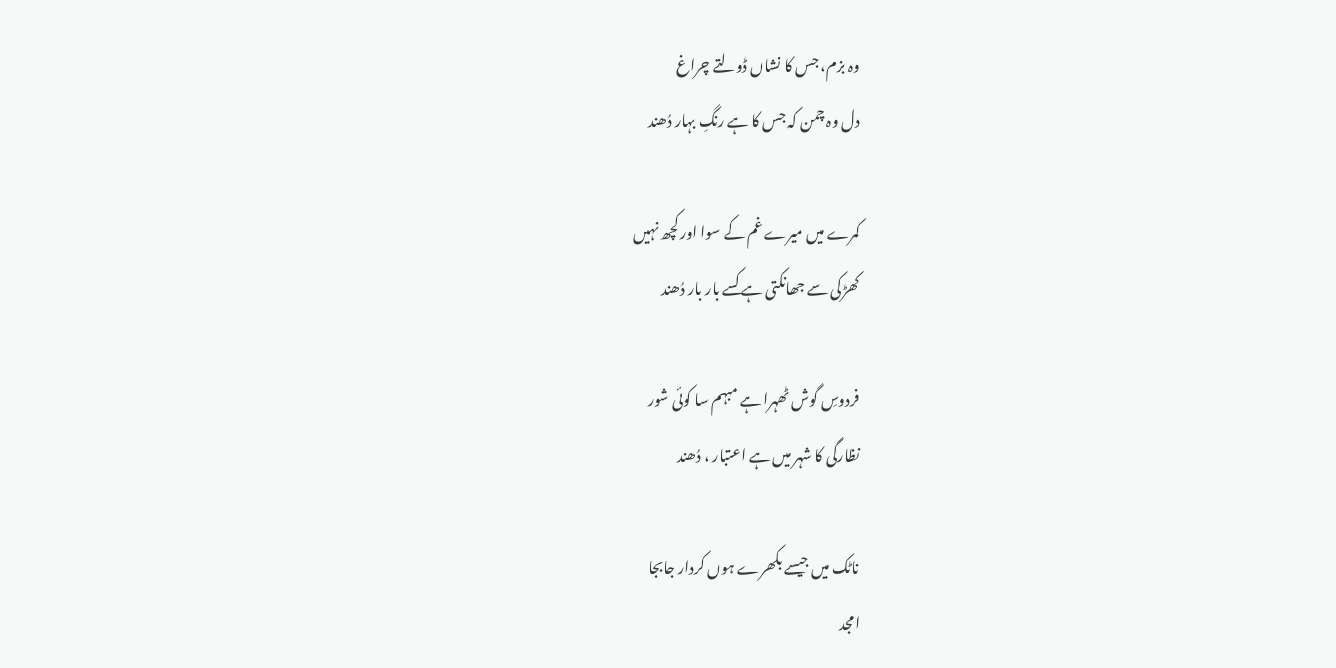وہ بزم، جس کا نشاں ڈولتے چراغ
دل وہ چمن کہ جس کا ہے رنگِ بہار دُھند

کمرے میں میرے غم کے سوا اور کچھ نہیں
کھڑکی سے جھانکتی ہے کسے بار بار دُھند

فردوسِ گوش ٹھہرا ہے مبہم سا کوئی شور
نظارگی کا شہر میں ہے اعتبار ، دُھند

ناٹک میں جیسے بکھرے ہوں کردار جابجا
امجد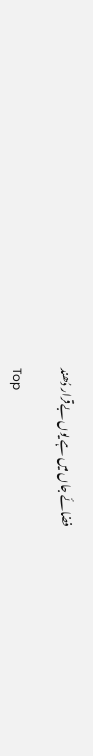فضائے جاں میں ہے یوں بےقرار دُھند

Top